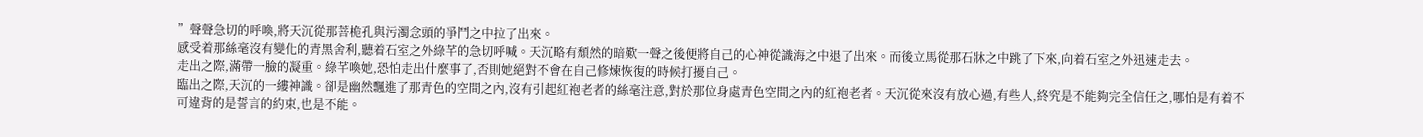”聲聲急切的呼喚,將天沉從那菩桅孔與污濁念頭的爭鬥之中拉了出來。
感受着那絲毫沒有變化的青黑舍利,聽着石室之外綠芊的急切呼喊。天沉略有頹然的暗歎一聲之後便將自己的心神從識海之中退了出來。而後立馬從那石牀之中跳了下來,向着石室之外迅速走去。
走出之際,滿帶一臉的凝重。綠芊喚她,恐怕走出什麼事了,否則她絕對不會在自己修煉恢復的時候打擾自己。
臨出之際,天沉的一縷神識。卻是幽然飄進了那青色的空間之內,沒有引起紅袍老者的絲毫注意,對於那位身處青色空間之內的紅袍老者。天沉從來沒有放心過,有些人,終究是不能夠完全信任之,哪怕是有着不可違背的是誓言的約束,也是不能。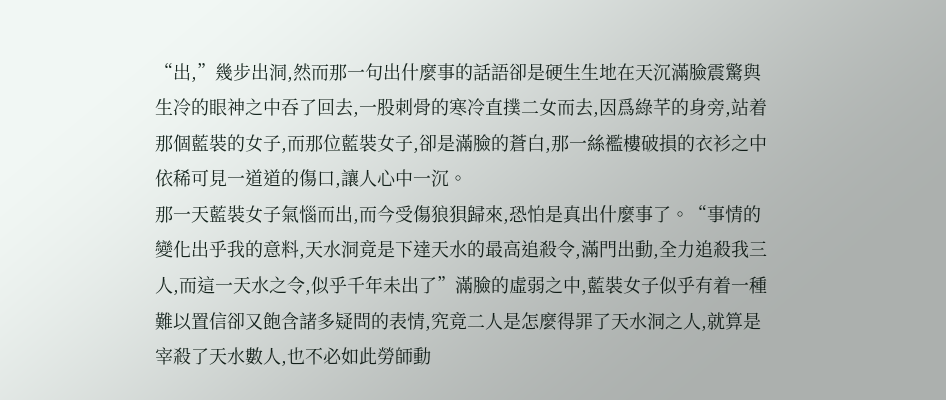“出,”幾步出洞,然而那一句出什麼事的話語卻是硬生生地在天沉滿臉震驚與生冷的眼神之中吞了回去,一股刺骨的寒冷直撲二女而去,因爲綠芊的身旁,站着那個藍裝的女子,而那位藍裝女子,卻是滿臉的蒼白,那一絲襤樓破損的衣衫之中依稀可見一道道的傷口,讓人心中一沉。
那一天藍裝女子氣惱而出,而今受傷狼狽歸來,恐怕是真出什麼事了。“事情的變化出乎我的意料,天水洞竟是下達天水的最高追殺令,滿門出動,全力追殺我三人,而這一天水之令,似乎千年未出了”滿臉的虛弱之中,藍裝女子似乎有着一種難以置信卻又飽含諸多疑問的表情,究竟二人是怎麼得罪了天水洞之人,就算是宰殺了天水數人,也不必如此勞師動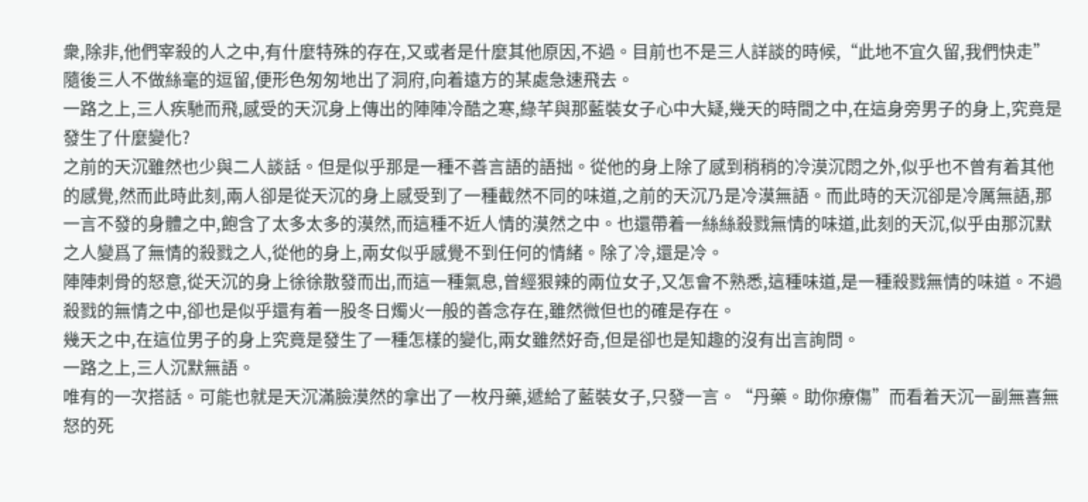衆,除非,他們宰殺的人之中,有什麼特殊的存在,又或者是什麼其他原因,不過。目前也不是三人詳談的時候,“此地不宜久留,我們快走”
隨後三人不做絲毫的逗留,便形色匆匆地出了洞府,向着遠方的某處急速飛去。
一路之上,三人疾馳而飛,感受的天沉身上傳出的陣陣冷酷之寒,綠芊與那藍裝女子心中大疑,幾天的時間之中,在這身旁男子的身上,究竟是發生了什麼變化?
之前的天沉雖然也少與二人談話。但是似乎那是一種不善言語的語拙。從他的身上除了感到稍稍的冷漠沉悶之外,似乎也不曾有着其他的感覺,然而此時此刻,兩人卻是從天沉的身上感受到了一種截然不同的味道,之前的天沉乃是冷漠無語。而此時的天沉卻是冷厲無語,那一言不發的身體之中,飽含了太多太多的漠然,而這種不近人情的漠然之中。也還帶着一絲絲殺戮無情的味道,此刻的天沉,似乎由那沉默之人變爲了無情的殺戮之人,從他的身上,兩女似乎感覺不到任何的情緒。除了冷,還是冷。
陣陣刺骨的怒意,從天沉的身上徐徐散發而出,而這一種氣息,曾經狠辣的兩位女子,又怎會不熟悉,這種味道,是一種殺戮無情的味道。不過殺戮的無情之中,卻也是似乎還有着一股冬日燭火一般的善念存在,雖然微但也的確是存在。
幾天之中,在這位男子的身上究竟是發生了一種怎樣的變化,兩女雖然好奇,但是卻也是知趣的沒有出言詢問。
一路之上,三人沉默無語。
唯有的一次搭話。可能也就是天沉滿臉漠然的拿出了一枚丹藥,遞給了藍裝女子,只發一言。“丹藥。助你療傷”而看着天沉一副無喜無怒的死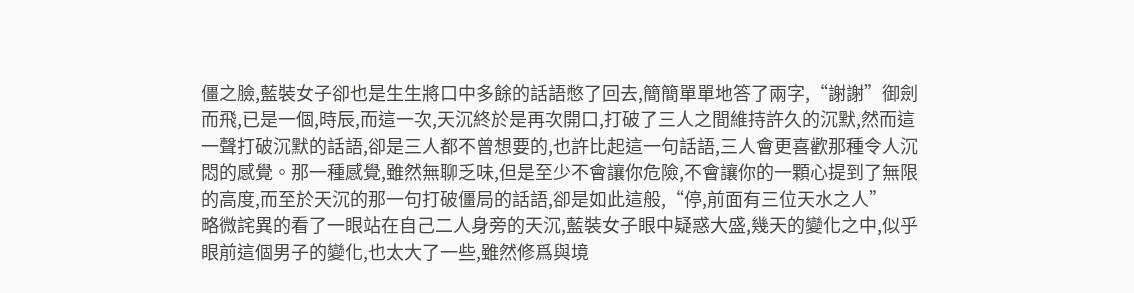僵之臉,藍裝女子卻也是生生將口中多餘的話語憋了回去,簡簡單單地答了兩字,“謝謝”御劍而飛,已是一個,時辰,而這一次,天沉終於是再次開口,打破了三人之間維持許久的沉默,然而這一聲打破沉默的話語,卻是三人都不曾想要的,也許比起這一句話語,三人會更喜歡那種令人沉悶的感覺。那一種感覺,雖然無聊乏味,但是至少不會讓你危險,不會讓你的一顆心提到了無限的高度,而至於天沉的那一句打破僵局的話語,卻是如此這般,“停,前面有三位天水之人”
略微詫異的看了一眼站在自己二人身旁的天沉,藍裝女子眼中疑惑大盛,幾天的變化之中,似乎眼前這個男子的變化,也太大了一些,雖然修爲與境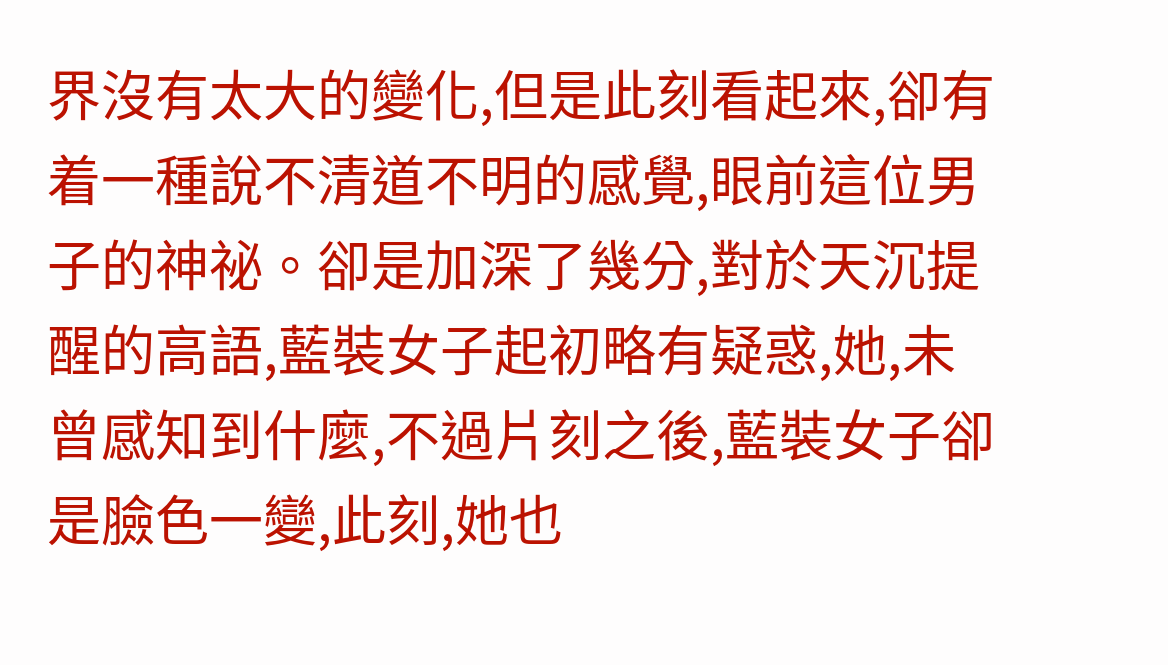界沒有太大的變化,但是此刻看起來,卻有着一種說不清道不明的感覺,眼前這位男子的神祕。卻是加深了幾分,對於天沉提醒的高語,藍裝女子起初略有疑惑,她,未曾感知到什麼,不過片刻之後,藍裝女子卻是臉色一變,此刻,她也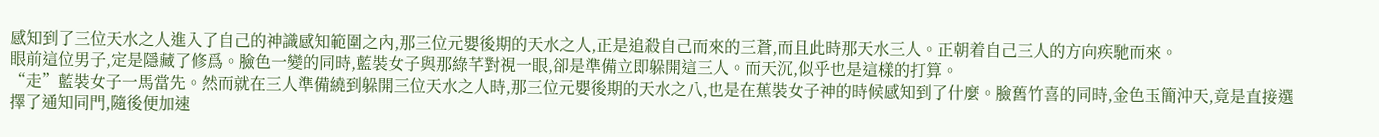感知到了三位天水之人進入了自己的神識感知範圍之內,那三位元嬰後期的天水之人,正是追殺自己而來的三蒼,而且此時那天水三人。正朝着自己三人的方向疾馳而來。
眼前這位男子,定是隱藏了修爲。臉色一變的同時,藍裝女子與那綠芊對視一眼,卻是準備立即躲開這三人。而天沉,似乎也是這樣的打算。
“走”藍裝女子一馬當先。然而就在三人準備繞到躲開三位天水之人時,那三位元嬰後期的天水之八,也是在蕉裝女子神的時候感知到了什麼。臉舊竹喜的同時,金色玉簡沖天,竟是直接選擇了通知同門,隨後便加速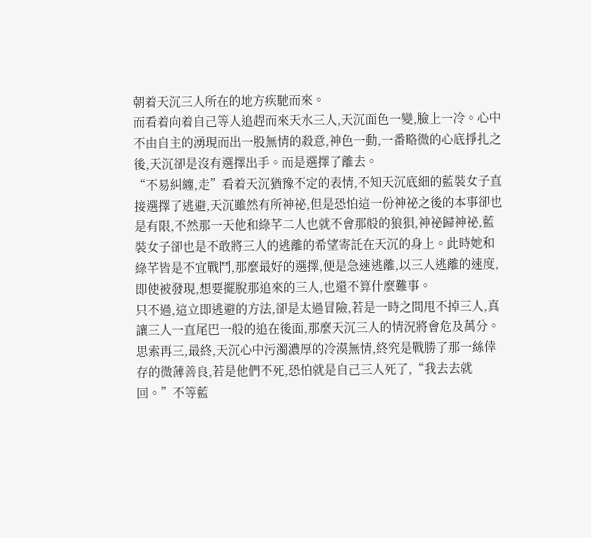朝着天沉三人所在的地方疾馳而來。
而看着向着自己等人追趕而來天水三人,天沉面色一變,臉上一冷。心中不由自主的湧現而出一股無情的殺意,神色一動,一番略微的心底掙扎之後,天沉卻是沒有選擇出手。而是選擇了離去。
“不易糾纏,走”看着天沉猶豫不定的表情,不知天沉底細的藍裝女子直接選擇了逃避,天沉雖然有所神祕,但是恐怕這一份神祕之後的本事卻也是有限,不然那一天他和綠芊二人也就不會那般的狼狽,神祕歸神祕,藍裝女子卻也是不敢將三人的逃離的希望寄託在天沉的身上。此時她和綠芊皆是不宜戰鬥,那麼最好的選擇,便是急速逃離,以三人逃離的速度,即使被發現,想要擺脫那追來的三人,也還不算什麼難事。
只不過,這立即逃避的方法,卻是太過冒險,若是一時之間甩不掉三人,真讓三人一直尾巴一般的追在後面,那麼天沉三人的情況將會危及萬分。
思索再三,最終,天沉心中污濁濃厚的冷漠無情,終究是戰勝了那一絲倖存的微薄善良,若是他們不死,恐怕就是自己三人死了,“我去去就回。”不等藍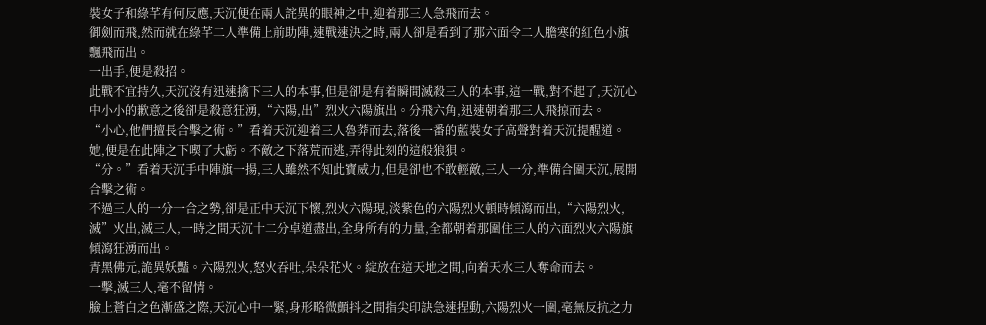裝女子和綠芊有何反應,天沉便在兩人詫異的眼神之中,迎着那三人急飛而去。
御劍而飛,然而就在綠芊二人準備上前助陣,速戰速決之時,兩人卻是看到了那六面令二人膽寒的紅色小旗飄飛而出。
一出手,便是殺招。
此戰不宜持久,天沉沒有迅速擒下三人的本事,但是卻是有着瞬間滅殺三人的本事,這一戰,對不起了,天沉心中小小的歉意之後卻是殺意狂湧,“六陽,出”烈火六陽旗出。分飛六角,迅速朝着那三人飛掠而去。
“小心,他們擅長合擊之術。”看着天沉迎着三人魯莽而去,落後一番的藍裝女子高聲對着天沉提醒道。她,便是在此陣之下喫了大虧。不敵之下落荒而逃,弄得此刻的這般狼狽。
“分。”看着天沉手中陣旗一揚,三人雖然不知此寶威力,但是卻也不敢輕敵,三人一分,準備合圍天沉,展開合擊之術。
不過三人的一分一合之勢,卻是正中天沉下懷,烈火六陽現,淡紫色的六陽烈火頓時傾瀉而出,“六陽烈火,滅”火出,滅三人,一時之間天沉十二分卓道盡出,全身所有的力量,全都朝着那圍住三人的六面烈火六陽旗傾瀉狂湧而出。
青黑佛元,詭異妖豔。六陽烈火,怒火吞吐,朵朵花火。綻放在這天地之間,向着天水三人奪命而去。
一擊,滅三人,毫不留情。
臉上蒼白之色漸盛之際,天沉心中一緊,身形略微顫抖之間指尖印訣急速捏動,六陽烈火一圍,毫無反抗之力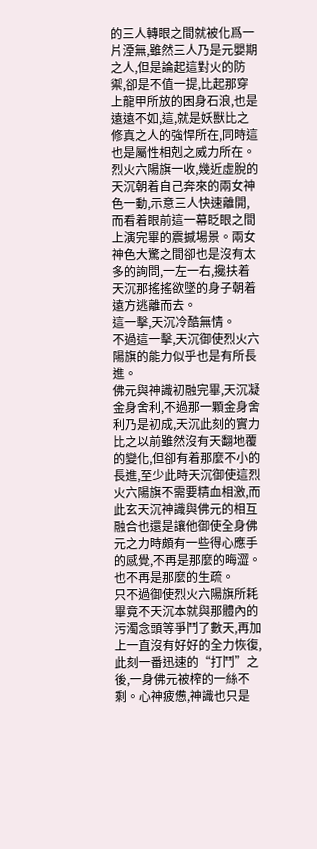的三人轉眼之間就被化爲一片湮無,雖然三人乃是元嬰期之人,但是論起這對火的防禦,卻是不值一提,比起那穿上龍甲所放的困身石浪,也是遠遠不如,這,就是妖獸比之修真之人的強悍所在,同時這也是屬性相剋之威力所在。
烈火六陽旗一收,幾近虛脫的天沉朝着自己奔來的兩女神色一動,示意三人快速離開,而看着眼前這一幕眨眼之間上演完畢的震撼場景。兩女神色大驚之間卻也是沒有太多的詢問,一左一右,攙扶着天沉那搖搖欲墜的身子朝着遠方逃離而去。
這一擊,天沉冷酷無情。
不過這一擊,天沉御使烈火六陽旗的能力似乎也是有所長進。
佛元與神識初融完畢,天沉凝金身舍利,不過那一顆金身舍利乃是初成,天沉此刻的實力比之以前雖然沒有天翻地覆的變化,但卻有着那麼不小的長進,至少此時天沉御使這烈火六陽旗不需要精血相激,而此玄天沉神識與佛元的相互融合也還是讓他御使全身佛元之力時頗有一些得心應手的感覺,不再是那麼的晦澀。也不再是那麼的生疏。
只不過御使烈火六陽旗所耗畢竟不天沉本就與那體內的污濁念頭等爭鬥了數天,再加上一直沒有好好的全力恢復,此刻一番迅速的“打鬥”之後,一身佛元被榨的一絲不剩。心神疲憊,神識也只是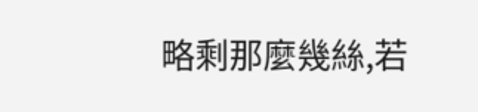略剩那麼幾絲,若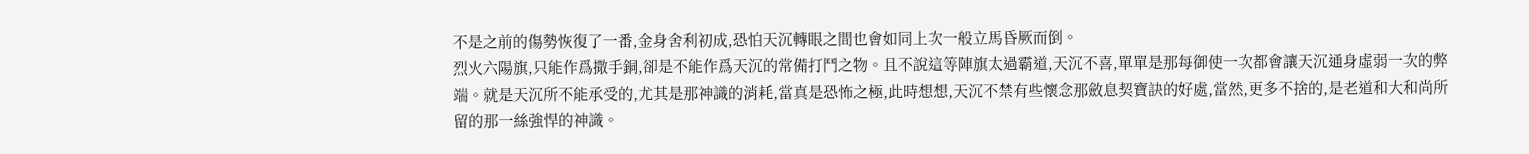不是之前的傷勢恢復了一番,金身舍利初成,恐怕天沉轉眼之間也會如同上次一般立馬昏厥而倒。
烈火六陽旗,只能作爲撒手銅,卻是不能作爲天沉的常備打鬥之物。且不說這等陣旗太過霸道,天沉不喜,單單是那每御使一次都會讓天沉通身虛弱一次的弊端。就是天沉所不能承受的,尤其是那神識的消耗,當真是恐怖之極,此時想想,天沉不禁有些懷念那斂息契寶訣的好處,當然,更多不捨的,是老道和大和尚所留的那一絲強悍的神識。